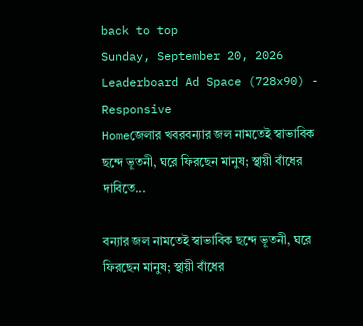back to top
Sunday, September 20, 2026
Leaderboard Ad Space (728x90) - Responsive
Homeজেলার খবরবন্যার জল নামতেই স্বাভাবিক ছন্দে ভূতনী, ঘরে ফিরছেন মানুষ; স্থায়ী বাঁধের দাবিতে...

বন্যার জল নামতেই স্বাভাবিক ছন্দে ভূতনী, ঘরে ফিরছেন মানুষ; স্থায়ী বাঁধের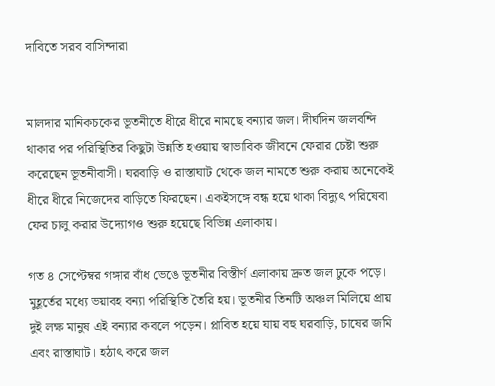দাবিতে সরব বাসিন্দারা


মালদার মানিকচকের ভূতনীতে ধীরে ধীরে নামছে বন্যার জল। দীর্ঘদিন জলবন্দি থাকার পর পরিস্থিতির কিছুটা উন্নতি হওয়ায় স্বাভাবিক জীবনে ফেরার চেষ্টা শুরু করেছেন ভূতনীবাসী। ঘরবাড়ি ও রাস্তাঘাট থেকে জল নামতে শুরু করায় অনেকেই ধীরে ধীরে নিজেদের বাড়িতে ফিরছেন। একইসঙ্গে বন্ধ হয়ে থাকা বিদ্যুৎ পরিষেবা ফের চালু করার উদ্যোগও শুরু হয়েছে বিভিন্ন এলাকায়।

গত ৪ সেপ্টেম্বর গঙ্গার বাঁধ ভেঙে ভূতনীর বিস্তীর্ণ এলাকায় দ্রুত জল ঢুকে পড়ে। মুহূর্তের মধ্যে ভয়াবহ বন্যা পরিস্থিতি তৈরি হয়। ভূতনীর তিনটি অঞ্চল মিলিয়ে প্রায় দুই লক্ষ মানুষ এই বন্যার কবলে পড়েন। প্লাবিত হয়ে যায় বহু ঘরবাড়ি, চাষের জমি এবং রাস্তাঘাট। হঠাৎ করে জল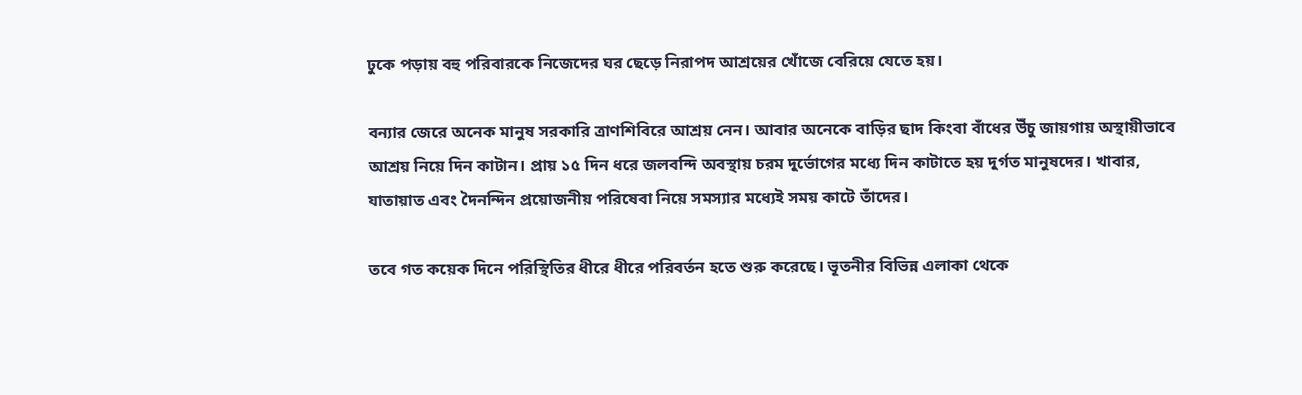ঢুকে পড়ায় বহু পরিবারকে নিজেদের ঘর ছেড়ে নিরাপদ আশ্রয়ের খোঁজে বেরিয়ে যেতে হয়।

বন্যার জেরে অনেক মানুষ সরকারি ত্রাণশিবিরে আশ্রয় নেন। আবার অনেকে বাড়ির ছাদ কিংবা বাঁধের উঁচু জায়গায় অস্থায়ীভাবে আশ্রয় নিয়ে দিন কাটান। প্রায় ১৫ দিন ধরে জলবন্দি অবস্থায় চরম দুর্ভোগের মধ্যে দিন কাটাতে হয় দুর্গত মানুষদের। খাবার, যাতায়াত এবং দৈনন্দিন প্রয়োজনীয় পরিষেবা নিয়ে সমস্যার মধ্যেই সময় কাটে তাঁদের।

তবে গত কয়েক দিনে পরিস্থিতির ধীরে ধীরে পরিবর্তন হতে শুরু করেছে। ভূতনীর বিভিন্ন এলাকা থেকে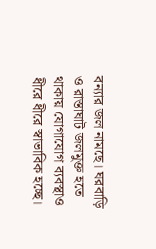বন্যার জল নামছে। ঘরবাড়ি ও রাস্তাঘাট জলমুক্ত হতে থাকায় যোগাযোগ ব্যবস্থাও ধীরে ধীরে স্বাভাবিক হচ্ছে।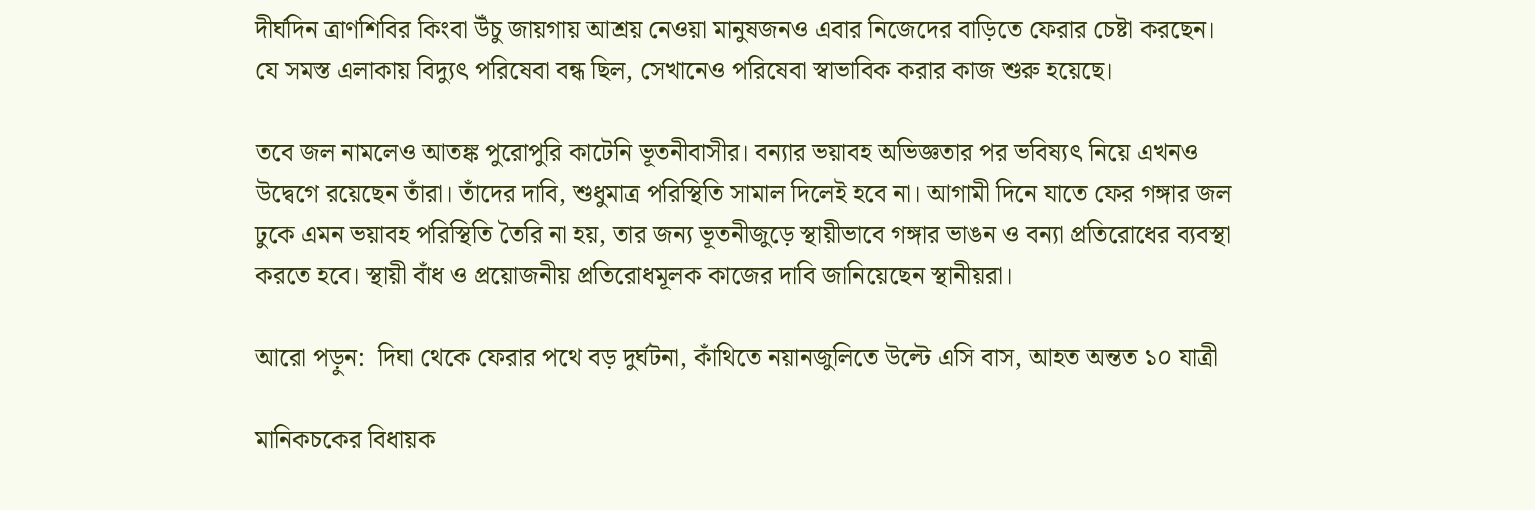দীর্ঘদিন ত্রাণশিবির কিংবা উঁচু জায়গায় আশ্রয় নেওয়া মানুষজনও এবার নিজেদের বাড়িতে ফেরার চেষ্টা করছেন। যে সমস্ত এলাকায় বিদ্যুৎ পরিষেবা বন্ধ ছিল, সেখানেও পরিষেবা স্বাভাবিক করার কাজ শুরু হয়েছে।

তবে জল নামলেও আতঙ্ক পুরোপুরি কাটেনি ভূতনীবাসীর। বন্যার ভয়াবহ অভিজ্ঞতার পর ভবিষ্যৎ নিয়ে এখনও উদ্বেগে রয়েছেন তাঁরা। তাঁদের দাবি, শুধুমাত্র পরিস্থিতি সামাল দিলেই হবে না। আগামী দিনে যাতে ফের গঙ্গার জল ঢুকে এমন ভয়াবহ পরিস্থিতি তৈরি না হয়, তার জন্য ভূতনীজুড়ে স্থায়ীভাবে গঙ্গার ভাঙন ও বন্যা প্রতিরোধের ব্যবস্থা করতে হবে। স্থায়ী বাঁধ ও প্রয়োজনীয় প্রতিরোধমূলক কাজের দাবি জানিয়েছেন স্থানীয়রা।

আরো পড়ুন:  দিঘা থেকে ফেরার পথে বড় দুর্ঘটনা, কাঁথিতে নয়ানজুলিতে উল্টে এসি বাস, আহত অন্তত ১০ যাত্রী

মানিকচকের বিধায়ক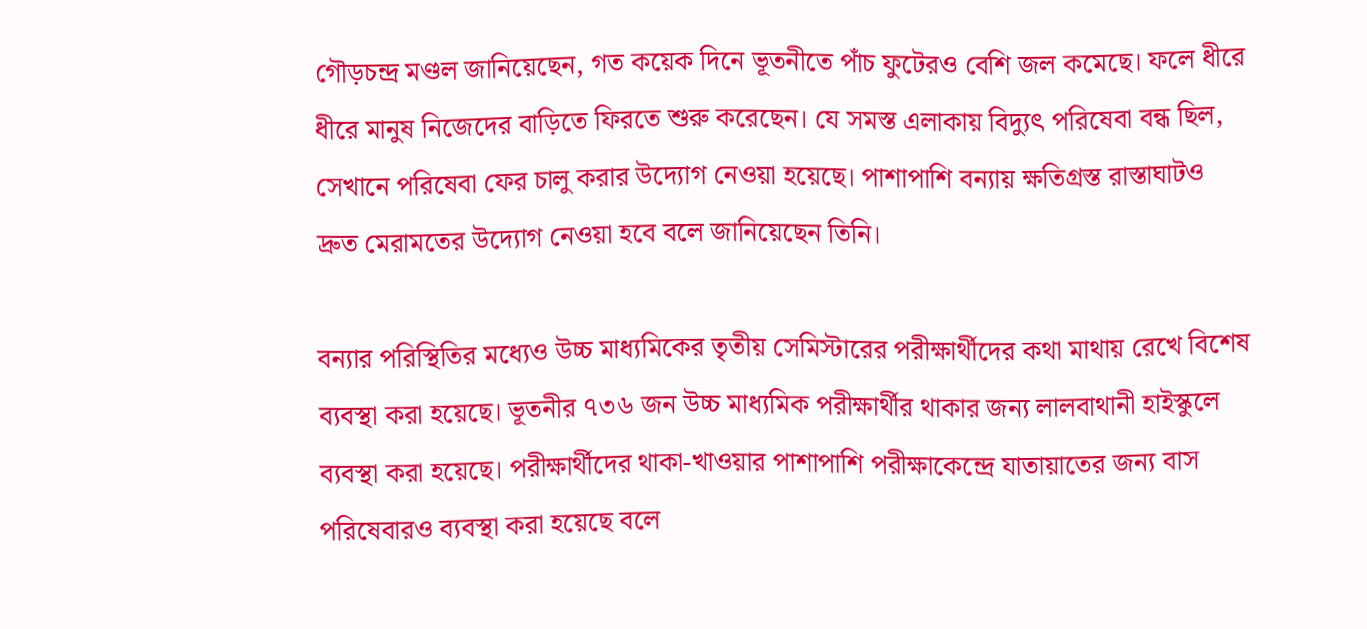গৌড়চন্দ্র মণ্ডল জানিয়েছেন, গত কয়েক দিনে ভূতনীতে পাঁচ ফুটেরও বেশি জল কমেছে। ফলে ধীরে ধীরে মানুষ নিজেদের বাড়িতে ফিরতে শুরু করেছেন। যে সমস্ত এলাকায় বিদ্যুৎ পরিষেবা বন্ধ ছিল, সেখানে পরিষেবা ফের চালু করার উদ্যোগ নেওয়া হয়েছে। পাশাপাশি বন্যায় ক্ষতিগ্রস্ত রাস্তাঘাটও দ্রুত মেরামতের উদ্যোগ নেওয়া হবে বলে জানিয়েছেন তিনি।

বন্যার পরিস্থিতির মধ্যেও উচ্চ মাধ্যমিকের তৃতীয় সেমিস্টারের পরীক্ষার্থীদের কথা মাথায় রেখে বিশেষ ব্যবস্থা করা হয়েছে। ভূতনীর ৭৩৬ জন উচ্চ মাধ্যমিক পরীক্ষার্থীর থাকার জন্য লালবাথানী হাইস্কুলে ব্যবস্থা করা হয়েছে। পরীক্ষার্থীদের থাকা-খাওয়ার পাশাপাশি পরীক্ষাকেন্দ্রে যাতায়াতের জন্য বাস পরিষেবারও ব্যবস্থা করা হয়েছে বলে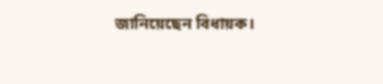জানিয়েছেন বিধায়ক।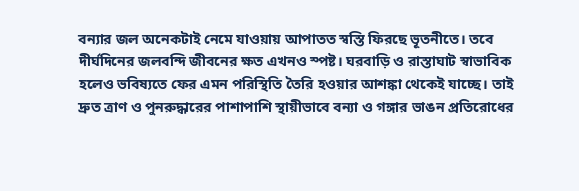বন্যার জল অনেকটাই নেমে যাওয়ায় আপাতত স্বস্তি ফিরছে ভূতনীতে। তবে দীর্ঘদিনের জলবন্দি জীবনের ক্ষত এখনও স্পষ্ট। ঘরবাড়ি ও রাস্তাঘাট স্বাভাবিক হলেও ভবিষ্যতে ফের এমন পরিস্থিতি তৈরি হওয়ার আশঙ্কা থেকেই যাচ্ছে। তাই দ্রুত ত্রাণ ও পুনরুদ্ধারের পাশাপাশি স্থায়ীভাবে বন্যা ও গঙ্গার ভাঙন প্রতিরোধের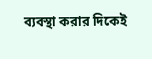ব্যবস্থা করার দিকেই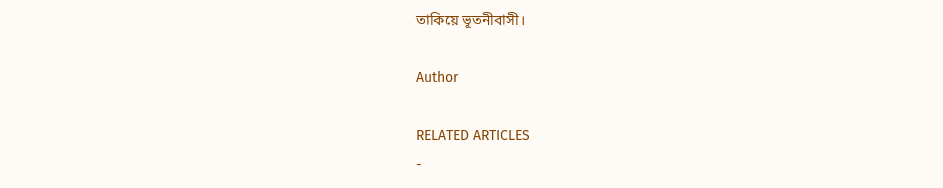তাকিয়ে ভূতনীবাসী।

Author

RELATED ARTICLES
-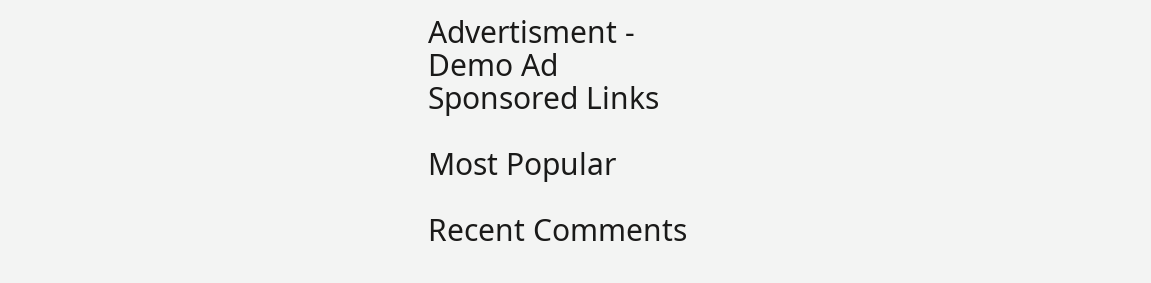Advertisment -
Demo Ad
Sponsored Links

Most Popular

Recent Comments